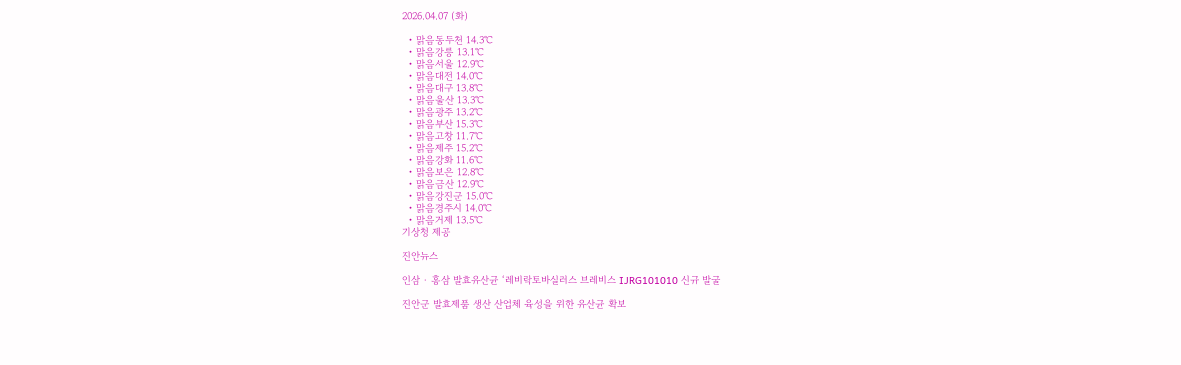2026.04.07 (화)

  • 맑음동두천 14.3℃
  • 맑음강릉 13.1℃
  • 맑음서울 12.9℃
  • 맑음대전 14.0℃
  • 맑음대구 13.8℃
  • 맑음울산 13.3℃
  • 맑음광주 13.2℃
  • 맑음부산 15.3℃
  • 맑음고창 11.7℃
  • 맑음제주 15.2℃
  • 맑음강화 11.6℃
  • 맑음보은 12.8℃
  • 맑음금산 12.9℃
  • 맑음강진군 15.0℃
  • 맑음경주시 14.0℃
  • 맑음거제 13.5℃
기상청 제공

진안뉴스

인삼 · 홍삼 발효유산균 ‘레비락토바실러스 브레비스 IJRG101010 신규 발굴

진안군 발효제품 생산 산업체 육성을 위한 유산균 확보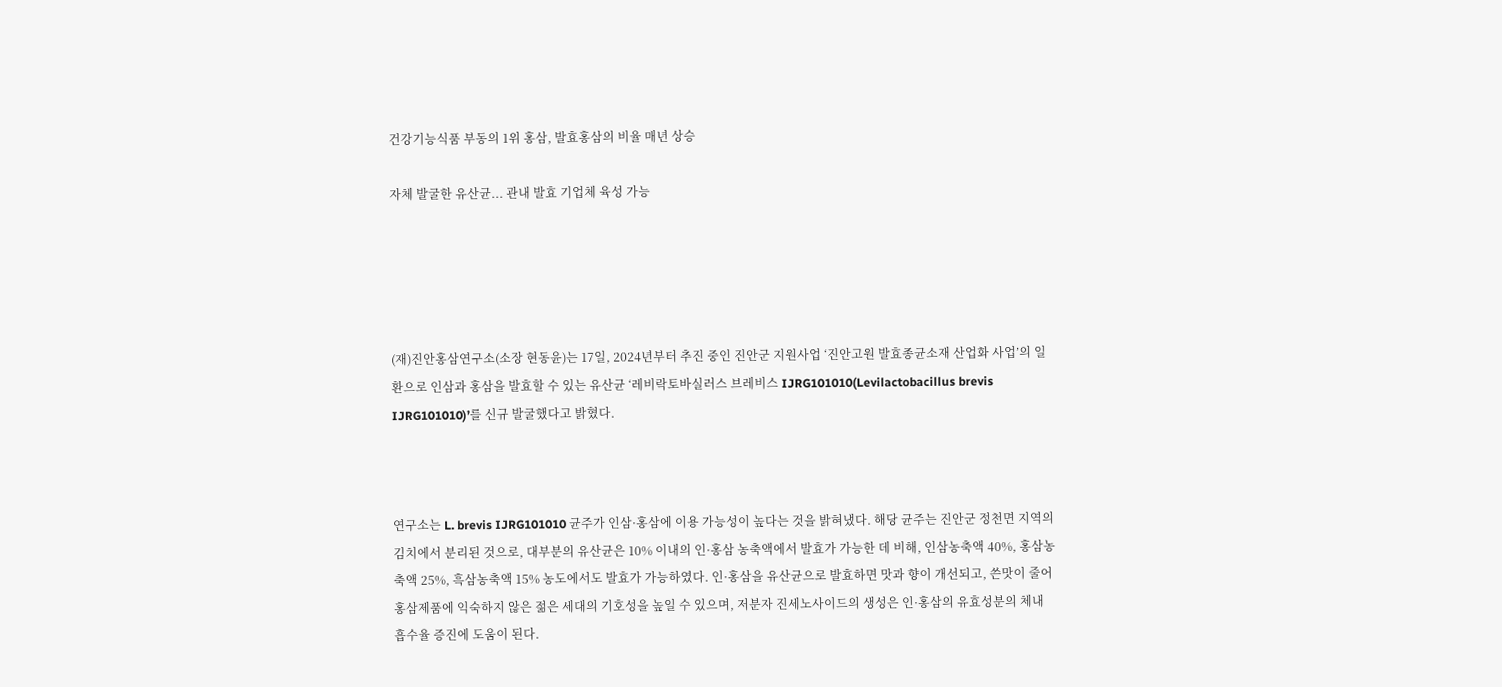건강기능식품 부동의 1위 홍삼, 발효홍삼의 비율 매년 상승

자체 발굴한 유산균... 관내 발효 기업체 육성 가능





(재)진안홍삼연구소(소장 현동윤)는 17일, 2024년부터 추진 중인 진안군 지원사업 ‘진안고원 발효종균소재 산업화 사업’의 일환으로 인삼과 홍삼을 발효할 수 있는 유산균 ‘레비락토바실러스 브레비스 IJRG101010(Levilactobacillus brevis IJRG101010)’를 신규 발굴했다고 밝혔다.



연구소는 L. brevis IJRG101010 균주가 인삼·홍삼에 이용 가능성이 높다는 것을 밝혀냈다. 해당 균주는 진안군 정천면 지역의 김치에서 분리된 것으로, 대부분의 유산균은 10% 이내의 인·홍삼 농축액에서 발효가 가능한 데 비해, 인삼농축액 40%, 홍삼농축액 25%, 흑삼농축액 15% 농도에서도 발효가 가능하였다. 인·홍삼을 유산균으로 발효하면 맛과 향이 개선되고, 쓴맛이 줄어 홍삼제품에 익숙하지 않은 젊은 세대의 기호성을 높일 수 있으며, 저분자 진세노사이드의 생성은 인·홍삼의 유효성분의 체내 흡수율 증진에 도움이 된다.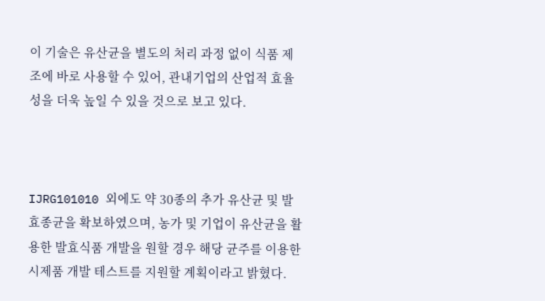이 기술은 유산균을 별도의 처리 과정 없이 식품 제조에 바로 사용할 수 있어, 관내기업의 산업적 효율성을 더욱 높일 수 있을 것으로 보고 있다.



IJRG101010 외에도 약 30종의 추가 유산균 및 발효종균을 확보하였으며, 농가 및 기업이 유산균을 활용한 발효식품 개발을 원할 경우 해당 균주를 이용한 시제품 개발 테스트를 지원할 계획이라고 밝혔다.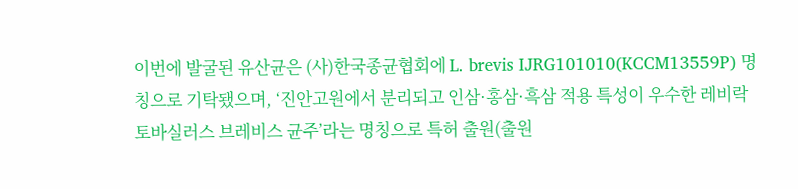이번에 발굴된 유산균은 (사)한국종균협회에 L. brevis IJRG101010(KCCM13559P) 명칭으로 기탁됐으며, ‘진안고원에서 분리되고 인삼·홍삼·흑삼 적용 특성이 우수한 레비락토바실러스 브레비스 균주’라는 명칭으로 특허 출원(출원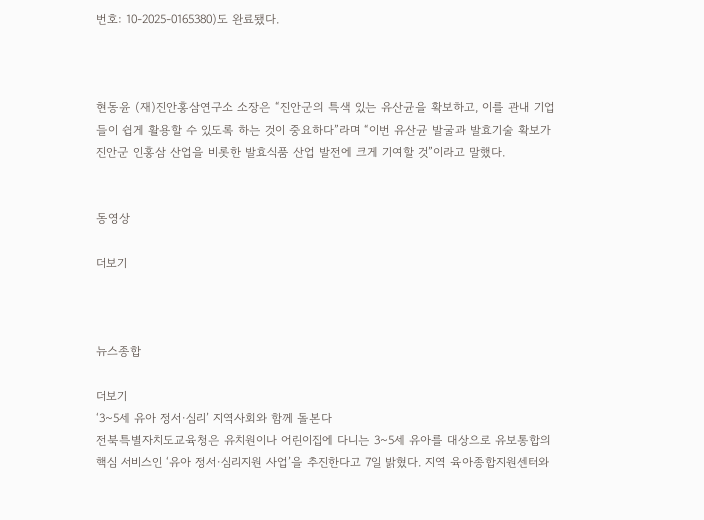번호: 10-2025-0165380)도 완료됐다.



현동윤 (재)진안홍삼연구소 소장은 “진안군의 특색 있는 유산균을 확보하고, 이를 관내 기업들이 쉽게 활용할 수 있도록 하는 것이 중요하다”라며 “이번 유산균 발굴과 발효기술 확보가 진안군 인홍삼 산업을 비롯한 발효식품 산업 발전에 크게 기여할 것”이라고 말했다.


동영상

더보기



뉴스종합

더보기
‘3~5세 유아 정서·심리’ 지역사회와 함께 돌본다
전북특별자치도교육청은 유치원이나 어린이집에 다니는 3~5세 유아를 대상으로 유보통합의 핵심 서비스인 ‘유아 정서·심리지원 사업’을 추진한다고 7일 밝혔다. 지역 육아종합지원센터와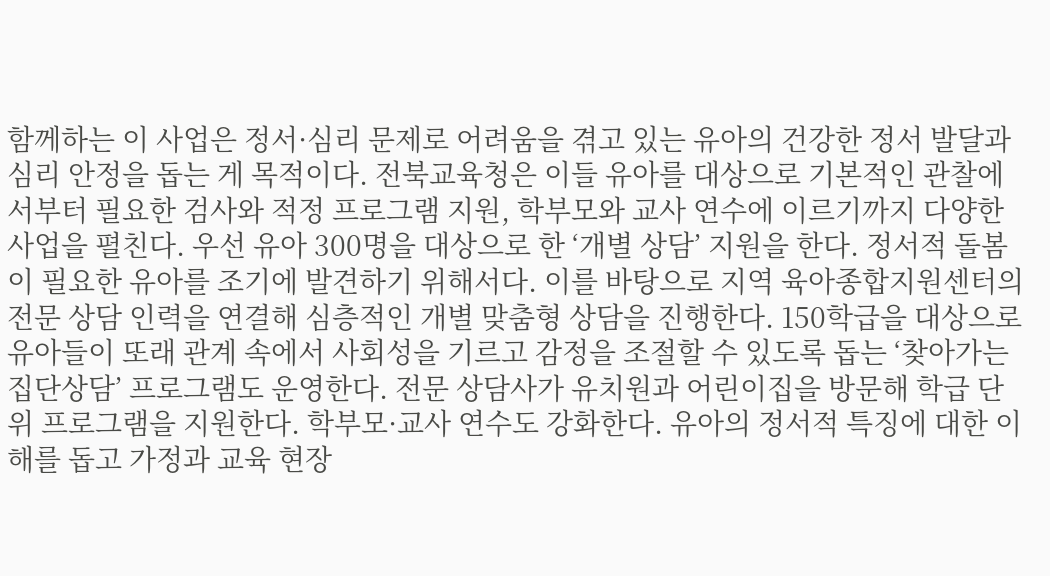함께하는 이 사업은 정서·심리 문제로 어려움을 겪고 있는 유아의 건강한 정서 발달과 심리 안정을 돕는 게 목적이다. 전북교육청은 이들 유아를 대상으로 기본적인 관찰에서부터 필요한 검사와 적정 프로그램 지원, 학부모와 교사 연수에 이르기까지 다양한 사업을 펼친다. 우선 유아 300명을 대상으로 한 ‘개별 상담’ 지원을 한다. 정서적 돌봄이 필요한 유아를 조기에 발견하기 위해서다. 이를 바탕으로 지역 육아종합지원센터의 전문 상담 인력을 연결해 심층적인 개별 맞춤형 상담을 진행한다. 150학급을 대상으로 유아들이 또래 관계 속에서 사회성을 기르고 감정을 조절할 수 있도록 돕는 ‘찾아가는 집단상담’ 프로그램도 운영한다. 전문 상담사가 유치원과 어린이집을 방문해 학급 단위 프로그램을 지원한다. 학부모·교사 연수도 강화한다. 유아의 정서적 특징에 대한 이해를 돕고 가정과 교육 현장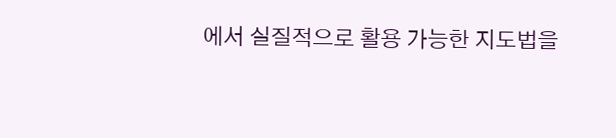에서 실질적으로 활용 가능한 지도법을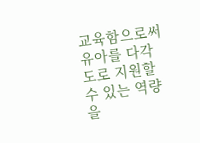교육함으로써 유아를 다각도로 지원할 수 있는 역량을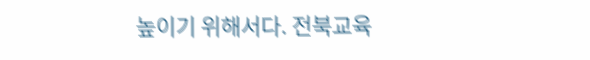높이기 위해서다. 전북교육